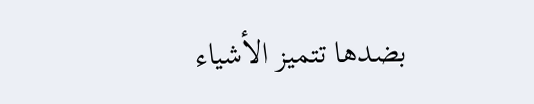بضدها تتميز الأشياء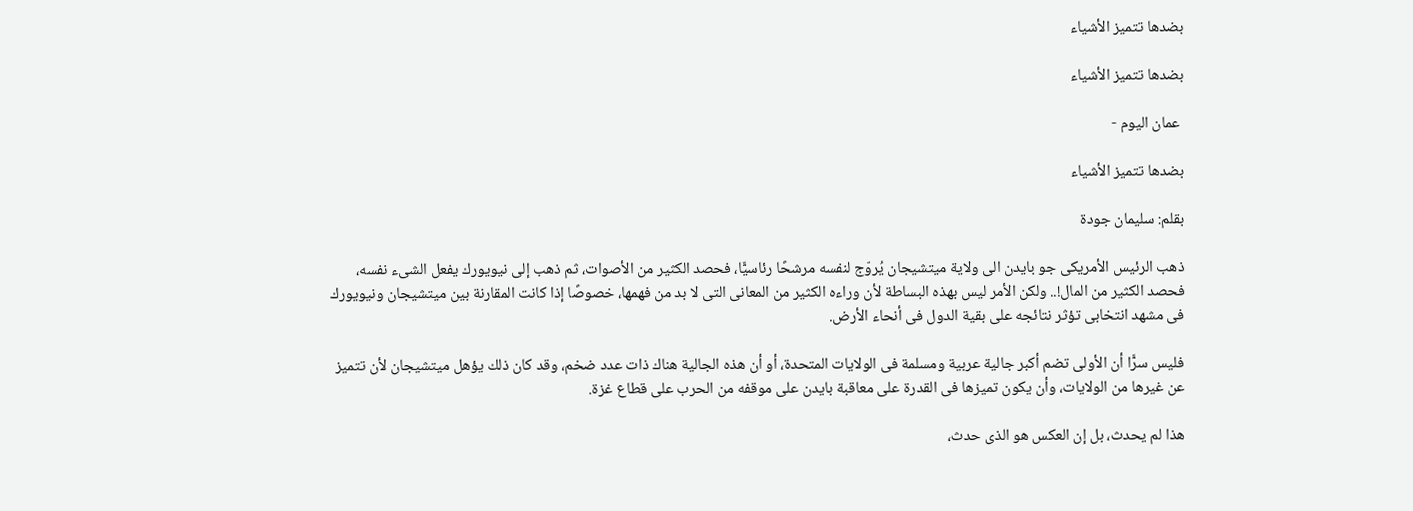بضدها تتميز الأشياء

بضدها تتميز الأشياء

 عمان اليوم -

بضدها تتميز الأشياء

بقلم: سليمان جودة

ذهب الرئيس الأمريكى جو بايدن الى ولاية ميتشيجان يُروّج لنفسه مرشحًا رئاسيًّا، فحصد الكثير من الأصوات، ثم ذهب إلى نيويورك يفعل الشىء نفسه، فحصد الكثير من المال!.. ولكن الأمر ليس بهذه البساطة لأن وراءه الكثير من المعانى التى لا بد من فهمها، خصوصًا إذا كانت المقارنة بين ميتشيجان ونيويورك فى مشهد انتخابى تؤثر نتائجه على بقية الدول فى أنحاء الأرض.

فليس سرًّا أن الأولى تضم أكبر جالية عربية ومسلمة فى الولايات المتحدة، أو أن هذه الجالية هناك ذات عدد ضخم، وقد كان ذلك يؤهل ميتشيجان لأن تتميز عن غيرها من الولايات، وأن يكون تميزها فى القدرة على معاقبة بايدن على موقفه من الحرب على قطاع غزة.

هذا لم يحدث، بل إن العكس هو الذى حدث،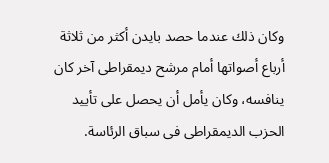وكان ذلك عندما حصد بايدن أكثر من ثلاثة أرباع أصواتها أمام مرشح ديمقراطى آخر كان ينافسه، وكان يأمل أن يحصل على تأييد الحزب الديمقراطى فى سباق الرئاسة.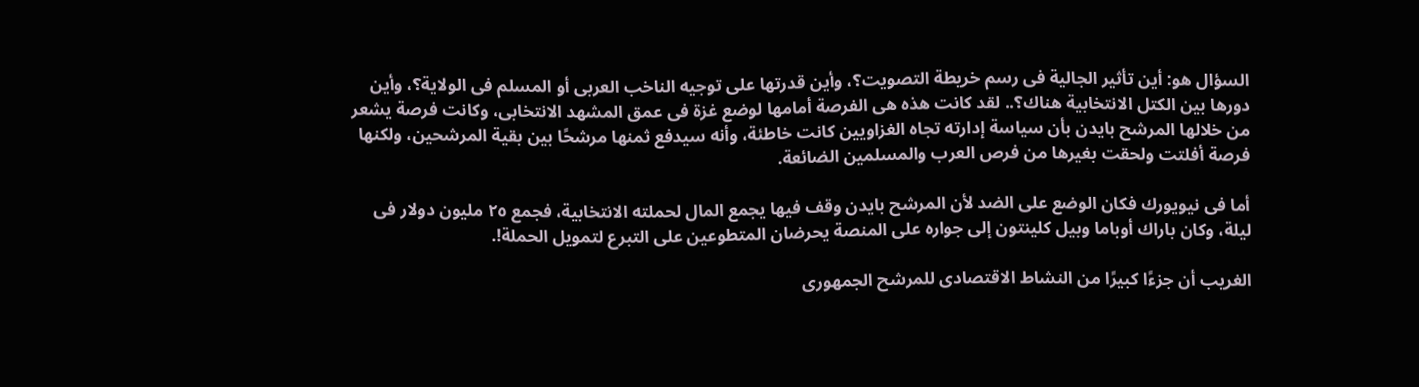السؤال هو: أين تأثير الجالية فى رسم خريطة التصويت؟، وأين قدرتها على توجيه الناخب العربى أو المسلم فى الولاية؟، وأين دورها بين الكتل الانتخابية هناك؟.. لقد كانت هذه هى الفرصة أمامها لوضع غزة فى عمق المشهد الانتخابى، وكانت فرصة يشعر من خلالها المرشح بايدن بأن سياسة إدارته تجاه الغزاويين كانت خاطئة، وأنه سيدفع ثمنها مرشحًا بين بقية المرشحين، ولكنها فرصة أفلتت ولحقت بغيرها من فرص العرب والمسلمين الضائعة.

أما فى نيويورك فكان الوضع على الضد لأن المرشح بايدن وقف فيها يجمع المال لحملته الانتخابية، فجمع ٢٥ مليون دولار فى ليلة، وكان باراك أوباما وبيل كلينتون إلى جواره على المنصة يحرضان المتطوعين على التبرع لتمويل الحملة!.

الغريب أن جزءًا كبيرًا من النشاط الاقتصادى للمرشح الجمهورى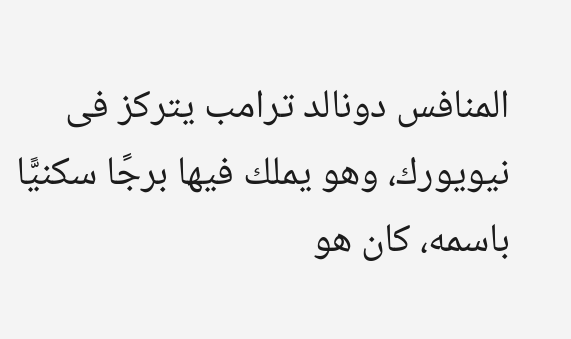المنافس دونالد ترامب يتركز فى نيويورك، وهو يملك فيها برجًا سكنيًّا باسمه، كان هو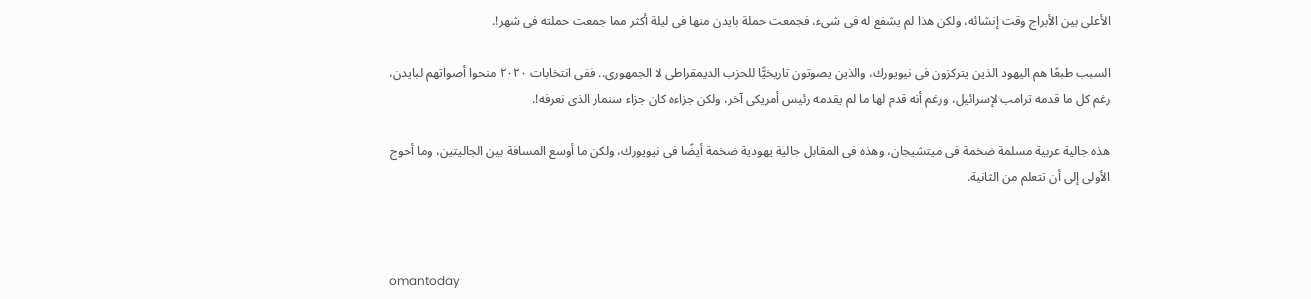الأعلى بين الأبراج وقت إنشائه، ولكن هذا لم يشفع له فى شىء، فجمعت حملة بايدن منها فى ليلة أكثر مما جمعت حملته فى شهر!.

السبب طبعًا هم اليهود الذين يتركزون فى نيويورك، والذين يصوتون تاريخيًّا للحزب الديمقراطى لا الجمهورى.. ففى انتخابات ٢٠٢٠ منحوا أصواتهم لبايدن، رغم كل ما قدمه ترامب لإسرائيل، ورغم أنه قدم لها ما لم يقدمه رئيس أمريكى آخر، ولكن جزاءه كان جزاء سنمار الذى نعرفه!.

هذه جالية عربية مسلمة ضخمة فى ميتشيجان، وهذه فى المقابل جالية يهودية ضخمة أيضًا فى نيويورك، ولكن ما أوسع المسافة بين الجاليتين، وما أحوج الأولى إلى أن تتعلم من الثانية.



omantoday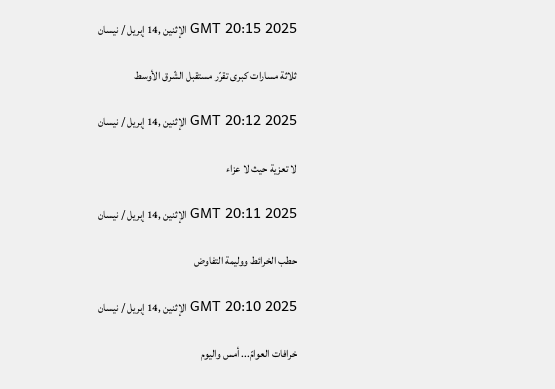GMT 20:15 2025 الإثنين ,14 إبريل / نيسان

ثلاثة مسارات كبرى تقرّر مستقبل الشّرق الأوسط

GMT 20:12 2025 الإثنين ,14 إبريل / نيسان

لا تعزية حيث لا عزاء

GMT 20:11 2025 الإثنين ,14 إبريل / نيسان

حطب الخرائط ووليمة التفاوض

GMT 20:10 2025 الإثنين ,14 إبريل / نيسان

خرافات العوامّ... أمس واليوم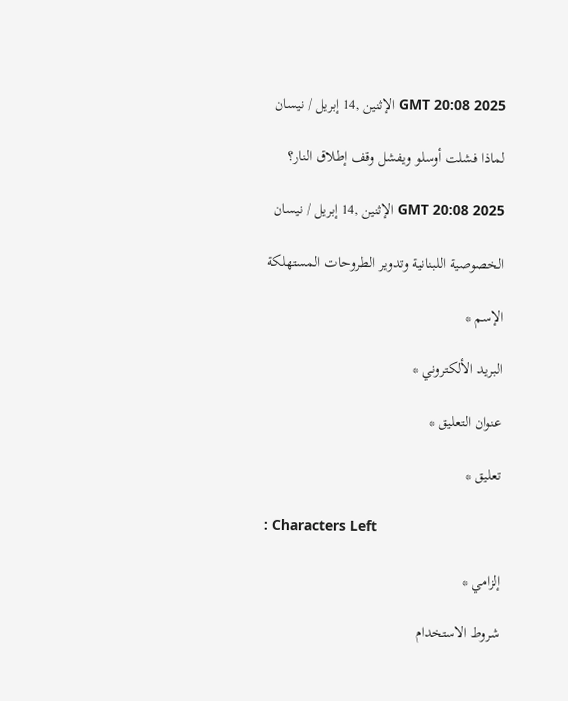GMT 20:08 2025 الإثنين ,14 إبريل / نيسان

لماذا فشلت أوسلو ويفشل وقف إطلاق النار؟

GMT 20:08 2025 الإثنين ,14 إبريل / نيسان

الخصوصية اللبنانية وتدوير الطروحات المستهلكة

الإسم *

البريد الألكتروني *

عنوان التعليق *

تعليق *

: Characters Left

إلزامي *

شروط الاستخدام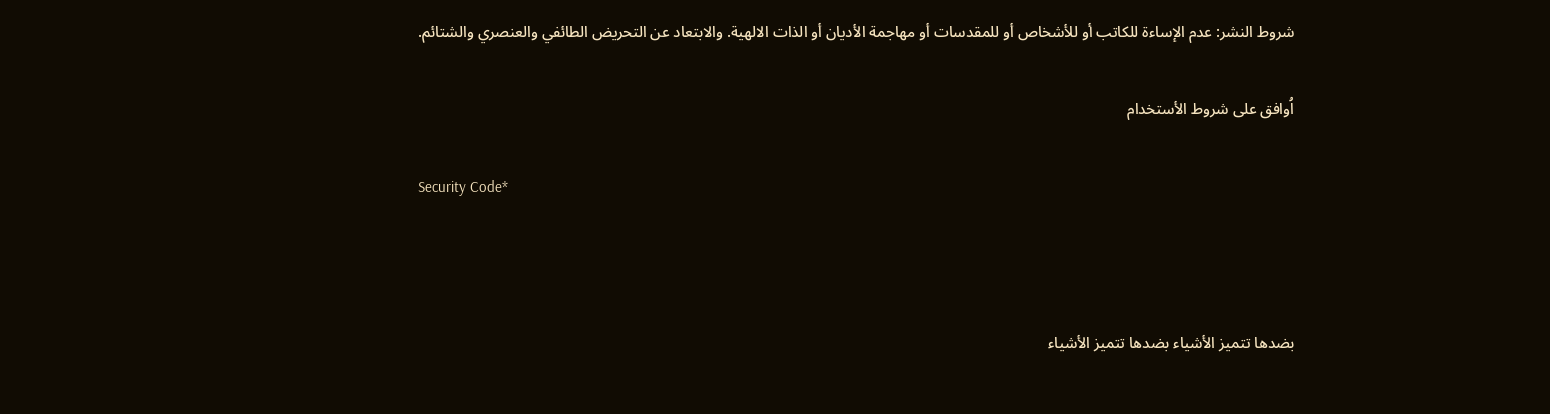شروط النشر: عدم الإساءة للكاتب أو للأشخاص أو للمقدسات أو مهاجمة الأديان أو الذات الالهية. والابتعاد عن التحريض الطائفي والعنصري والشتائم.

اُوافق على شروط الأستخدام

Security Code*



بضدها تتميز الأشياء بضدها تتميز الأشياء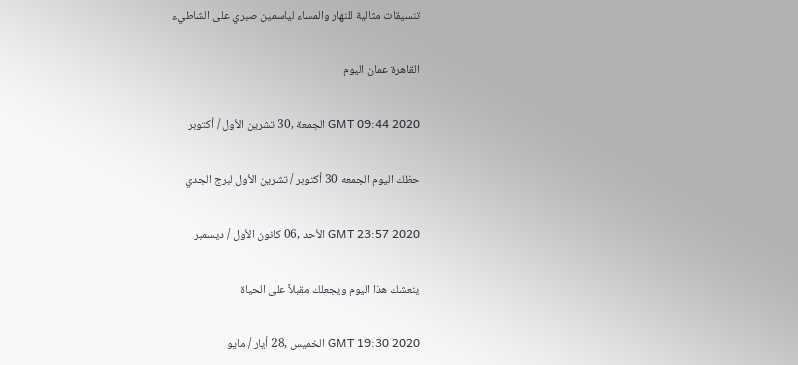تنسيقات مثالية للنهار والمساء لياسمين صبري على الشاطيء

القاهرة عمان اليوم

GMT 09:44 2020 الجمعة ,30 تشرين الأول / أكتوبر

حظك اليوم الجمعه 30 أكتوبر / تشرين الأول لبرج الجدي

GMT 23:57 2020 الأحد ,06 كانون الأول / ديسمبر

ينعشك هذا اليوم ويجعلك مقبلاً على الحياة

GMT 19:30 2020 الخميس ,28 أيار / مايو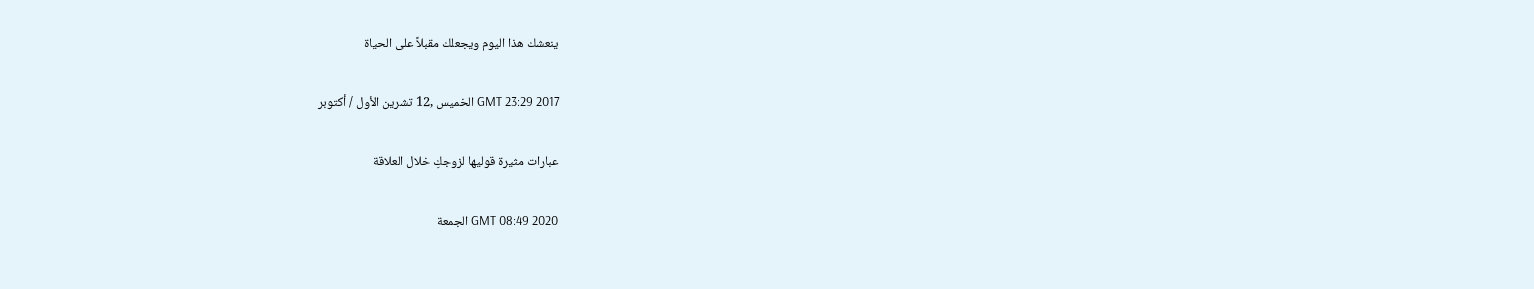ينعشك هذا اليوم ويجعلك مقبلاً على الحياة

GMT 23:29 2017 الخميس ,12 تشرين الأول / أكتوبر

عبارات مثيرة قوليها لزوجكِ خلال العلاقة

GMT 08:49 2020 الجمعة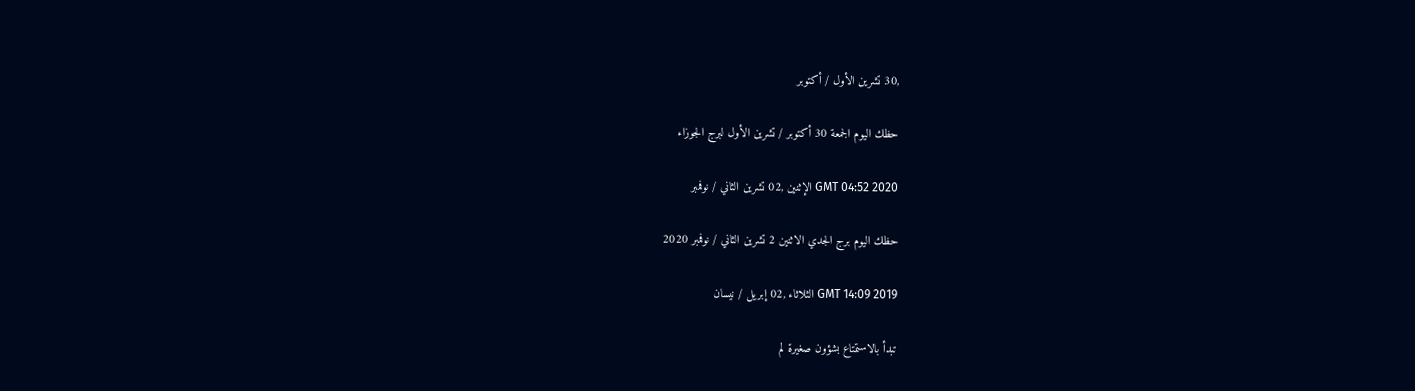,30 تشرين الأول / أكتوبر

حظك اليوم الجمعة 30 أكتوبر / تشرين الأول لبرج الجوزاء

GMT 04:52 2020 الإثنين ,02 تشرين الثاني / نوفمبر

حظك اليوم برج الجدي الاثنين 2 تشرين الثاني / نوفمبر 2020

GMT 14:09 2019 الثلاثاء ,02 إبريل / نيسان

تبدأ بالاستمتاع بشؤون صغيرة لم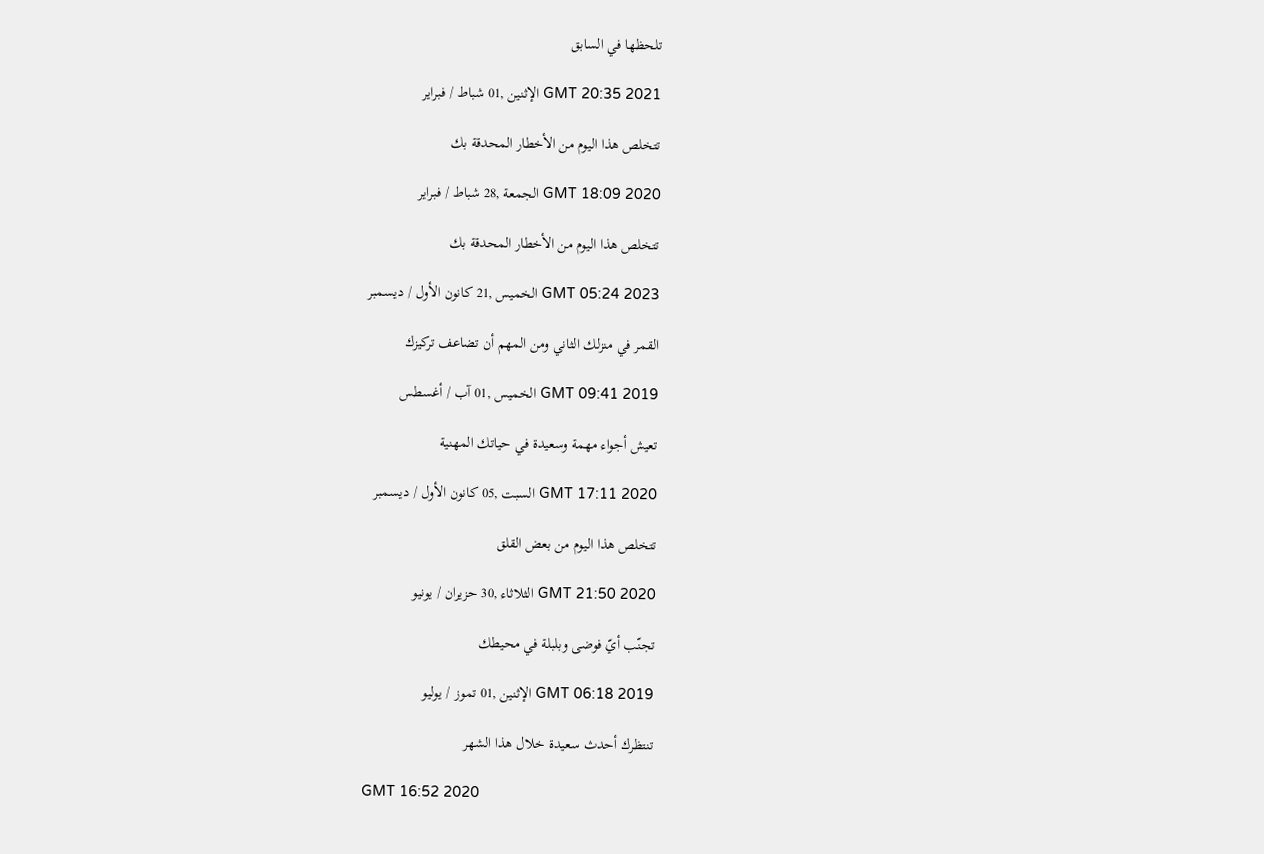تلحظها في السابق

GMT 20:35 2021 الإثنين ,01 شباط / فبراير

تتخلص هذا اليوم من الأخطار المحدقة بك

GMT 18:09 2020 الجمعة ,28 شباط / فبراير

تتخلص هذا اليوم من الأخطار المحدقة بك

GMT 05:24 2023 الخميس ,21 كانون الأول / ديسمبر

القمر في منزلك الثاني ومن المهم أن تضاعف تركيزك

GMT 09:41 2019 الخميس ,01 آب / أغسطس

تعيش أجواء مهمة وسعيدة في حياتك المهنية

GMT 17:11 2020 السبت ,05 كانون الأول / ديسمبر

تتخلص هذا اليوم من بعض القلق

GMT 21:50 2020 الثلاثاء ,30 حزيران / يونيو

تجنّب أيّ فوضى وبلبلة في محيطك

GMT 06:18 2019 الإثنين ,01 تموز / يوليو

تنتظرك أحدث سعيدة خلال هذا الشهر

GMT 16:52 2020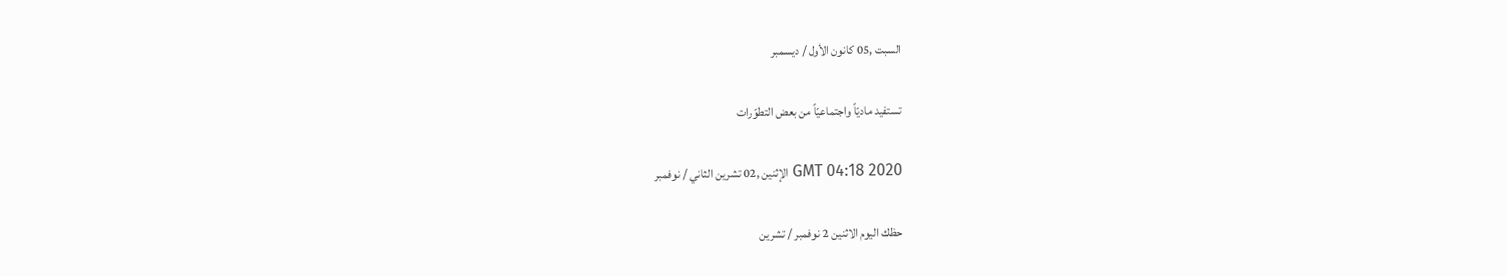السبت ,05 كانون الأول / ديسمبر

تستفيد ماديّاً واجتماعيّاً من بعض التطوّرات

GMT 04:18 2020 الإثنين ,02 تشرين الثاني / نوفمبر

حظك اليوم الاثنين 2 نوفمبر / تشرين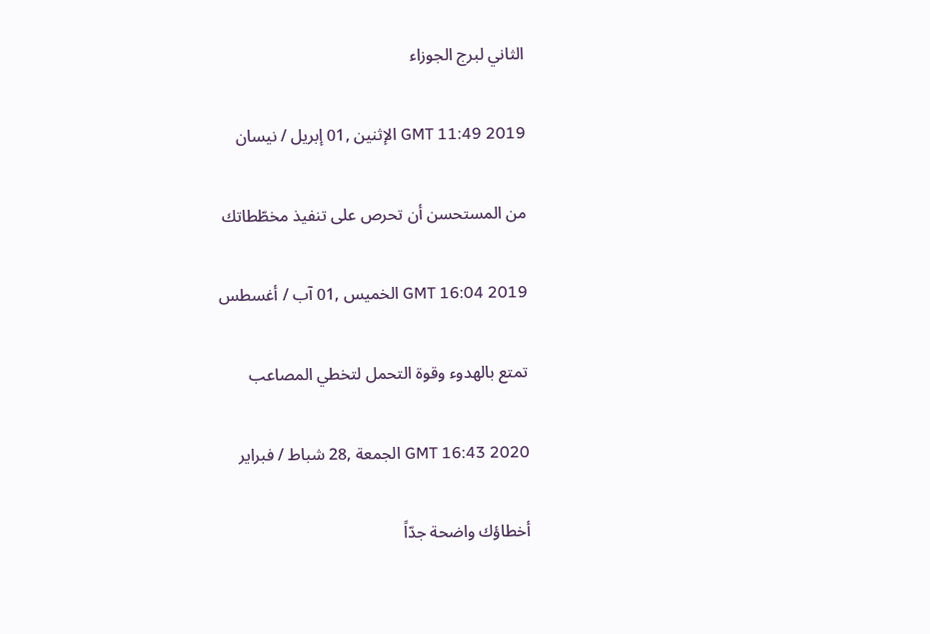الثاني لبرج الجوزاء

GMT 11:49 2019 الإثنين ,01 إبريل / نيسان

من المستحسن أن تحرص على تنفيذ مخطّطاتك

GMT 16:04 2019 الخميس ,01 آب / أغسطس

تمتع بالهدوء وقوة التحمل لتخطي المصاعب

GMT 16:43 2020 الجمعة ,28 شباط / فبراير

أخطاؤك واضحة جدّاً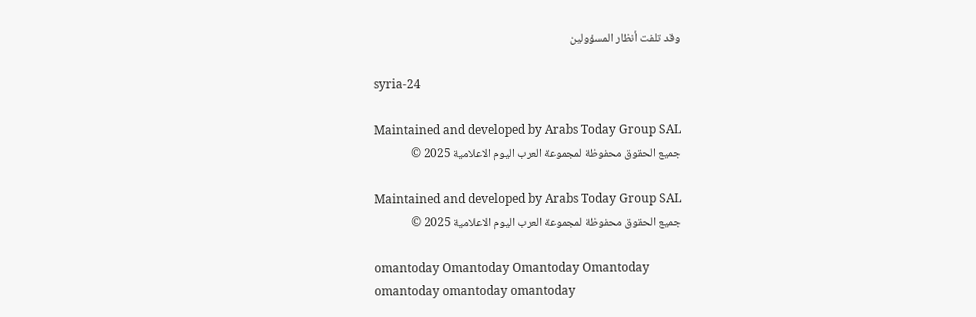وقد تلفت أنظار المسؤولين

syria-24

Maintained and developed by Arabs Today Group SAL
جميع الحقوق محفوظة لمجموعة العرب اليوم الاعلامية 2025 ©

Maintained and developed by Arabs Today Group SAL
جميع الحقوق محفوظة لمجموعة العرب اليوم الاعلامية 2025 ©

omantoday Omantoday Omantoday Omantoday
omantoday omantoday omantoday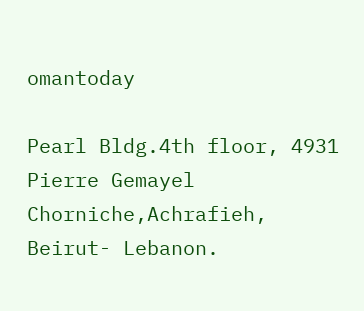omantoday

Pearl Bldg.4th floor, 4931 Pierre Gemayel Chorniche,Achrafieh, Beirut- Lebanon.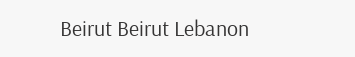Beirut Beirut Lebanon